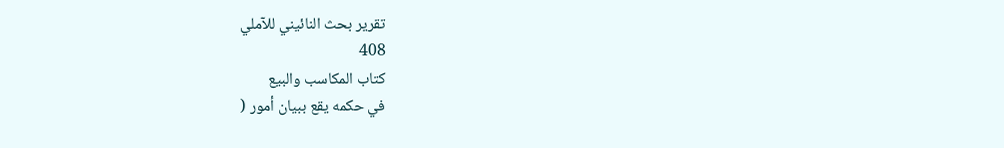تقرير بحث النائيني للآملي
408
كتاب المكاسب والبيع
في حكمه يقع ببيان أمور (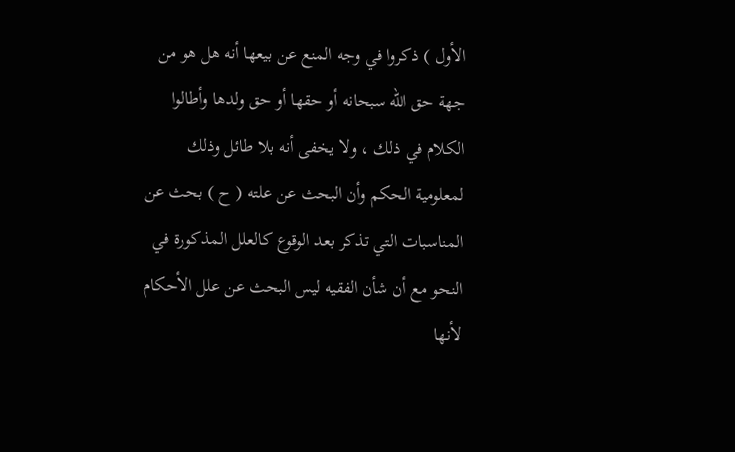الأول ) ذكروا في وجه المنع عن بيعها أنه هل هو من جهة حق الله سبحانه أو حقها أو حق ولدها وأطالوا الكلام في ذلك ، ولا يخفى أنه بلا طائل وذلك لمعلومية الحكم وأن البحث عن علته ( ح ) بحث عن المناسبات التي تذكر بعد الوقوع كالعلل المذكورة في النحو مع أن شأن الفقيه ليس البحث عن علل الأحكام لأنها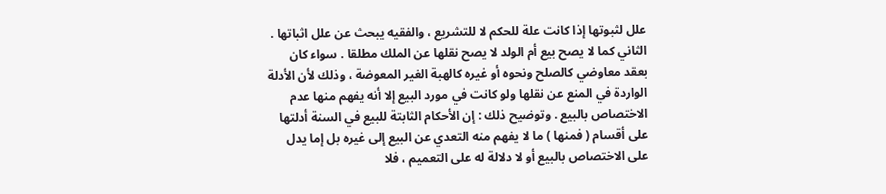علل لثبوتها إذا كانت علة للحكم لا للتشريع ، والفقيه يبحث عن علل اثباتها . الثاني كما لا يصح بيع أم الولد لا يصح نقلها عن الملك مطلقا . سواء كان بعقد معاوضي كالصلح ونحوه أو غيره كالهبة الغير المعوضة ، وذلك لأن الأدلة الواردة في المنع عن نقلها ولو كانت في مورد البيع إلا أنه يفهم منها عدم الاختصاص بالبيع . وتوضيح ذلك : إن الأحكام الثابتة للبيع في السنة أدلتها على أقسام ( فمنها ) ما لا يفهم منه التعدي عن البيع إلى غيره بل إما يدل على الاختصاص بالبيع أو لا دلالة له على التعميم ، فلا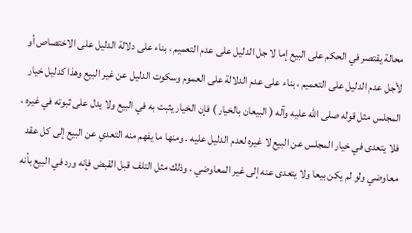محالة يقتصر في الحكم على البيع إما لا جل الدليل على عدم التعميم ، بناء على دلالة الدليل على الاختصاص أو لأجل عدم الدليل على التعميم ، بناء على عدم الدلالة على العموم وسكوت الدليل عن غير البيع وهذا كدليل خيار المجلس مثل قوله صلى الله عليه وآله ( البيعان بالخيار ) فإن الخيار يثبت به في البيع ولا يدل على ثبوته في غيره ، فلا يتعدى في خيار المجلس عن البيع لا غيره لعدم الدليل عليه . ومنها ما يفهم منه التعدي عن البيع إلى كل عقد معاوضي ولو لم يكن بيعا ولا يتعدى عنه إلى غير المعاوضي ، وذلك مثل التلف قبل القبض فإنه ورد في البيع بأنه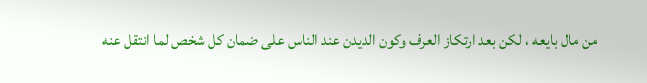من مال بايعه ، لكن بعد ارتكاز العرف وكون الديدن عند الناس على ضمان كل شخص لما انتقل عنه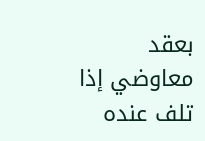بعقد معاوضي إذا تلف عنده